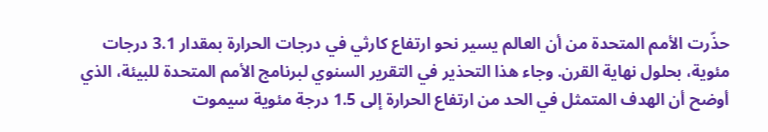حذّرت الأمم المتحدة من أن العالم يسير نحو ارتفاع كارثي في درجات الحرارة بمقدار 3.1 درجات مئوية، بحلول نهاية القرن. وجاء هذا التحذير في التقرير السنوي لبرنامج الأمم المتحدة للبيئة، الذي أوضح أن الهدف المتمثل في الحد من ارتفاع الحرارة إلى 1.5 درجة مئوية سيموت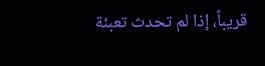قريباً، إذا لم تحدث تعبئة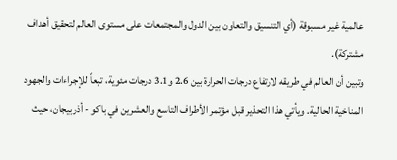عالمية غير مسبوقة (أي التنسيق والتعاون بين الدول والمجتمعات على مستوى العالم لتحقيق أهداف مشتركة).
وتبين أن العالم في طريقه لارتفاع درجات الحرارة بين 2.6 و3.1 درجات مئوية، تبعاً للإجراءات والجهود المناخية الحالية. ويأتي هذا التحذير قبل مؤتمر الأطراف التاسع والعشرين في باكو - أذربيجان، حيث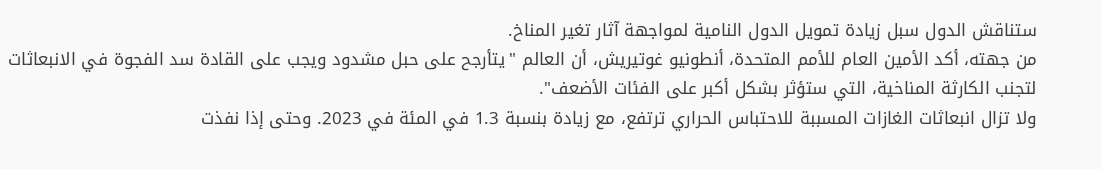ستناقش الدول سبل زيادة تمويل الدول النامية لمواجهة آثار تغير المناخ.
من جهته، أكد الأمين العام للأمم المتحدة، أنطونيو غوتيريش، أن العالم "يتأرجح على حبل مشدود ويجب على القادة سد الفجوة في الانبعاثات لتجنب الكارثة المناخية، التي ستؤثر بشكل أكبر على الفئات الأضعف".
ولا تزال انبعاثات الغازات المسببة للاحتباس الحراري ترتفع، مع زيادة بنسبة 1.3 في المئة في 2023. وحتى إذا نفذت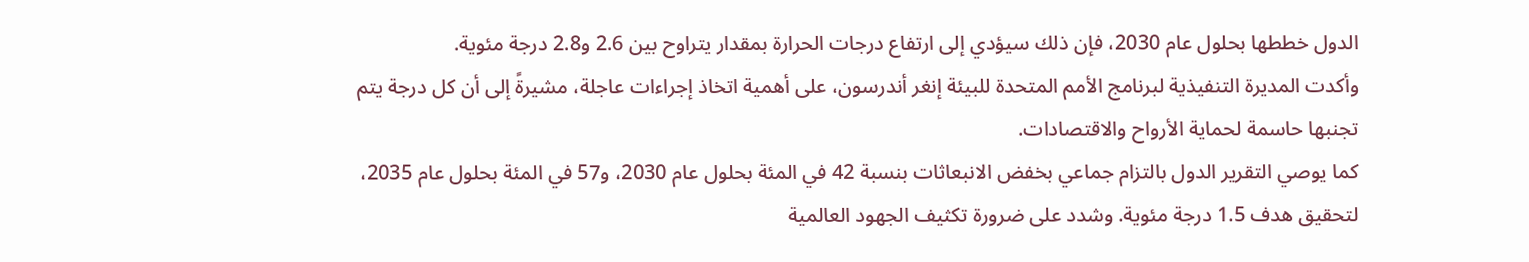الدول خططها بحلول عام 2030، فإن ذلك سيؤدي إلى ارتفاع درجات الحرارة بمقدار يتراوح بين 2.6 و2.8 درجة مئوية.
وأكدت المديرة التنفيذية لبرنامج الأمم المتحدة للبيئة إنغر أندرسون، على أهمية اتخاذ إجراءات عاجلة، مشيرةً إلى أن كل درجة يتم تجنبها حاسمة لحماية الأرواح والاقتصادات.
كما يوصي التقرير الدول بالتزام جماعي بخفض الانبعاثات بنسبة 42 في المئة بحلول عام 2030، و57 في المئة بحلول عام 2035، لتحقيق هدف 1.5 درجة مئوية. وشدد على ضرورة تكثيف الجهود العالمية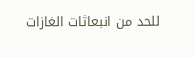للحد من انبعاثات الغازات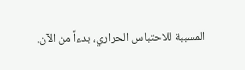المسببة للاحتباس الحراري، بدءاً من الآن.